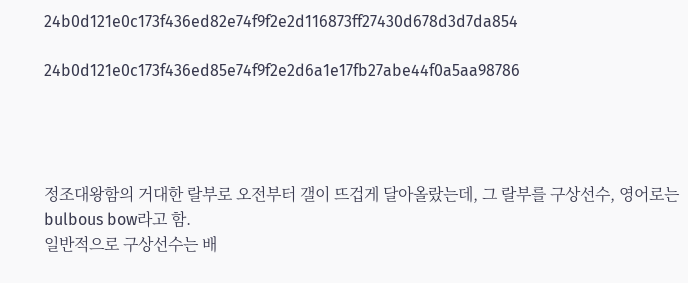24b0d121e0c173f436ed82e74f9f2e2d116873ff27430d678d3d7da854

24b0d121e0c173f436ed85e74f9f2e2d6a1e17fb27abe44f0a5aa98786




정조대왕함의 거대한 랄부로 오전부터 갤이 뜨겁게 달아올랐는데, 그 랄부를 구상선수, 영어로는 bulbous bow라고 함.
일반적으로 구상선수는 배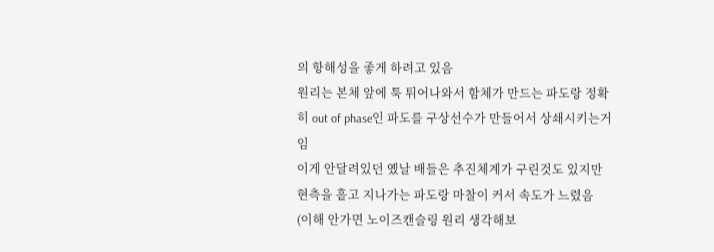의 항해성을 좋게 하려고 있음
원리는 본체 앞에 툭 튀어나와서 함체가 만드는 파도랑 정확히 out of phase인 파도를 구상선수가 만들어서 상쇄시키는거임
이게 안달려있던 옜날 배들은 추진체계가 구린것도 있지만 현측을 흩고 지나가는 파도랑 마찰이 커서 속도가 느렸음
(이해 안가면 노이즈캔슬링 원리 생각해보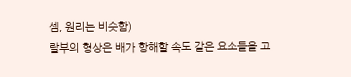셈, 원리는 비슷함)
랄부의 형상은 배가 항해할 속도 같은 요소들을 고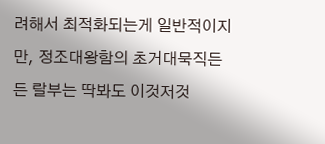려해서 최적화되는게 일반적이지만, 정조대왕함의 초거대묵직든든 랄부는 딱봐도 이것저것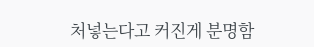처넣는다고 커진게 분명함